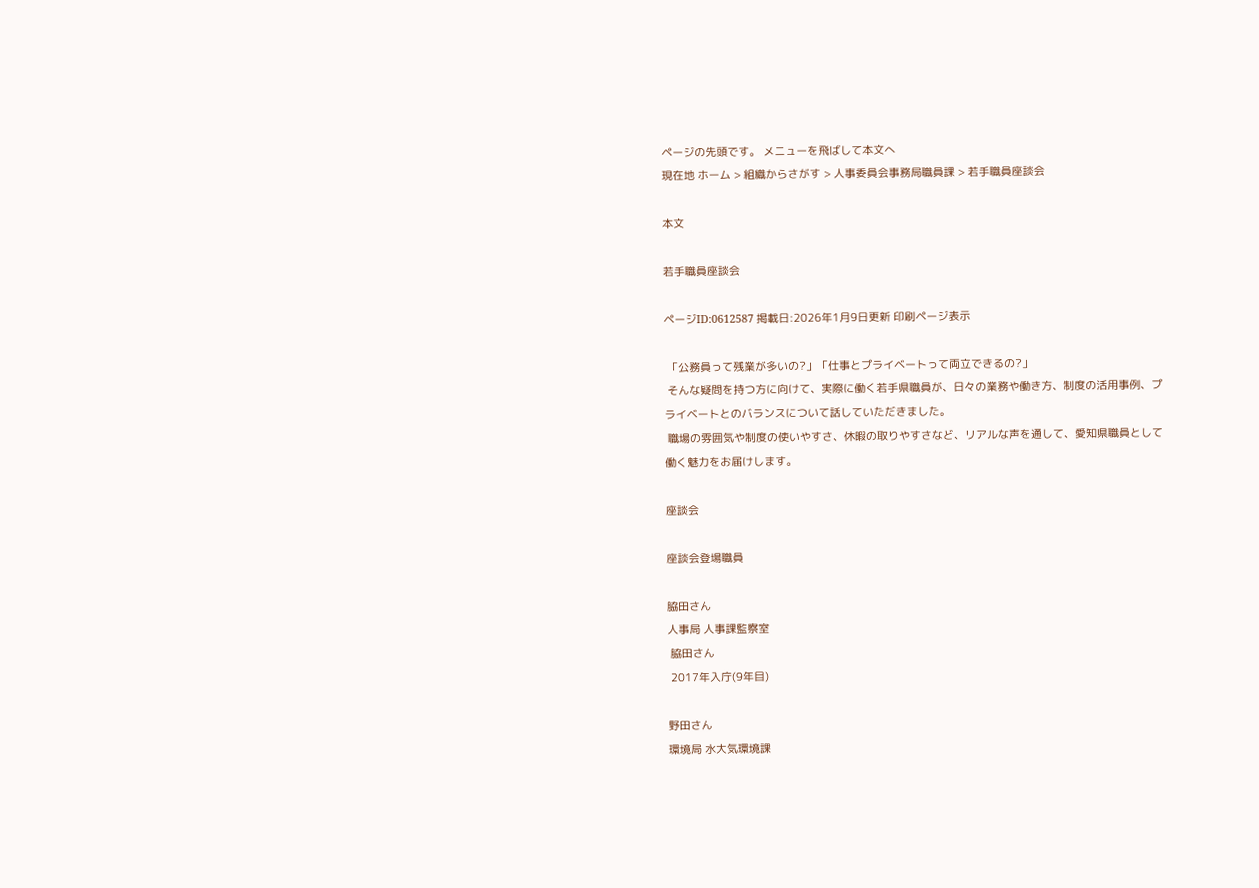ページの先頭です。 メニューを飛ばして本文へ
現在地 ホーム > 組織からさがす > 人事委員会事務局職員課 > 若手職員座談会

本文

若手職員座談会

ページID:0612587 掲載日:2026年1月9日更新 印刷ページ表示

 「公務員って残業が多いの?」「仕事とプライベートって両立できるの?」
 そんな疑問を持つ方に向けて、実際に働く若手県職員が、日々の業務や働き方、制度の活用事例、プライベートとのバランスについて話していただきました。
 職場の雰囲気や制度の使いやすさ、休暇の取りやすさなど、リアルな声を通して、愛知県職員として働く魅力をお届けします。

座談会

座談会登場職員

脇田さん
人事局 人事課監察室
 脇田さん
 2017年入庁(9年目)

野田さん
環境局 水大気環境課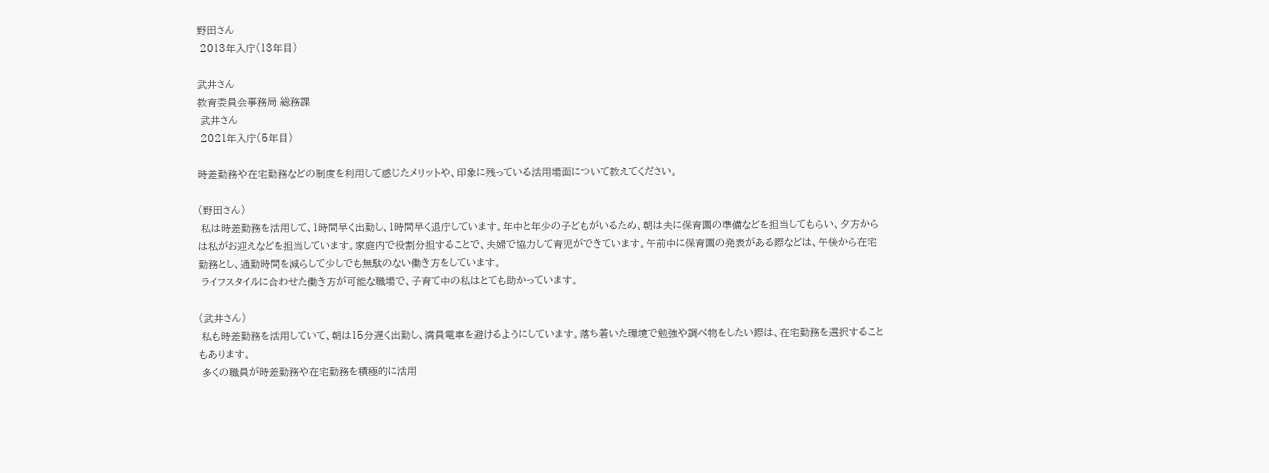野田さん
 2013年入庁(13年目)

武井さん
教育委員会事務局 総務課
 武井さん
 2021年入庁(5年目)

時差勤務や在宅勤務などの制度を利用して感じたメリットや、印象に残っている活用場面について教えてください。

(野田さん)
 私は時差勤務を活用して、1時間早く出勤し、1時間早く退庁しています。年中と年少の子どもがいるため、朝は夫に保育園の準備などを担当してもらい、夕方からは私がお迎えなどを担当しています。家庭内で役割分担することで、夫婦で協力して育児ができています。午前中に保育園の発表がある際などは、午後から在宅勤務とし、通勤時間を減らして少しでも無駄のない働き方をしています。
 ライフスタイルに合わせた働き方が可能な職場で、子育て中の私はとても助かっています。

(武井さん)
 私も時差勤務を活用していて、朝は15分遅く出勤し、満員電車を避けるようにしています。落ち着いた環境で勉強や調べ物をしたい際は、在宅勤務を選択することもあります。
 多くの職員が時差勤務や在宅勤務を積極的に活用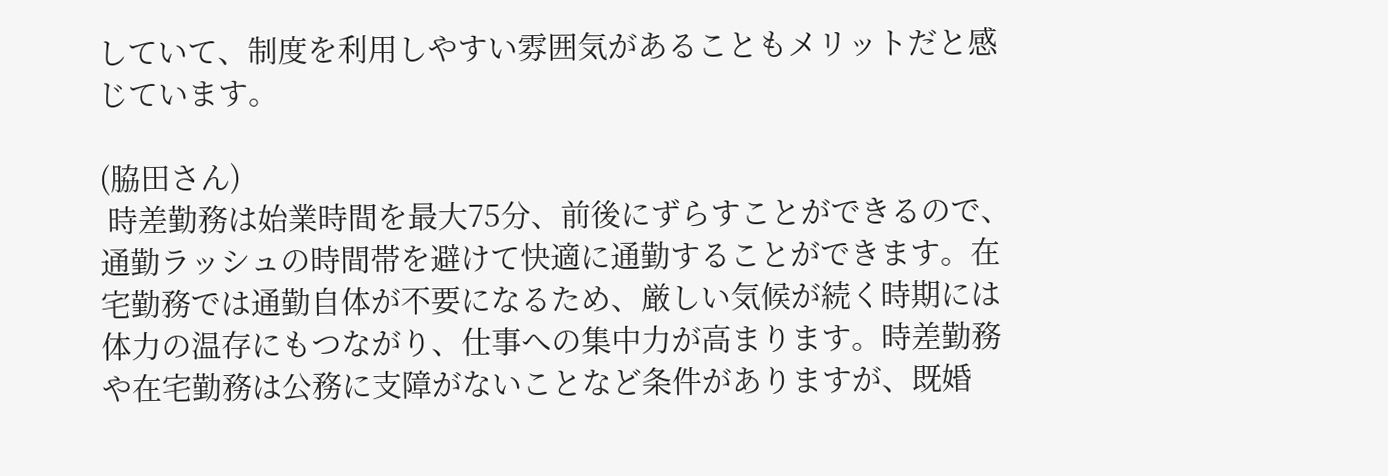していて、制度を利用しやすい雰囲気があることもメリットだと感じています。

(脇田さん)
 時差勤務は始業時間を最大75分、前後にずらすことができるので、通勤ラッシュの時間帯を避けて快適に通勤することができます。在宅勤務では通勤自体が不要になるため、厳しい気候が続く時期には体力の温存にもつながり、仕事への集中力が高まります。時差勤務や在宅勤務は公務に支障がないことなど条件がありますが、既婚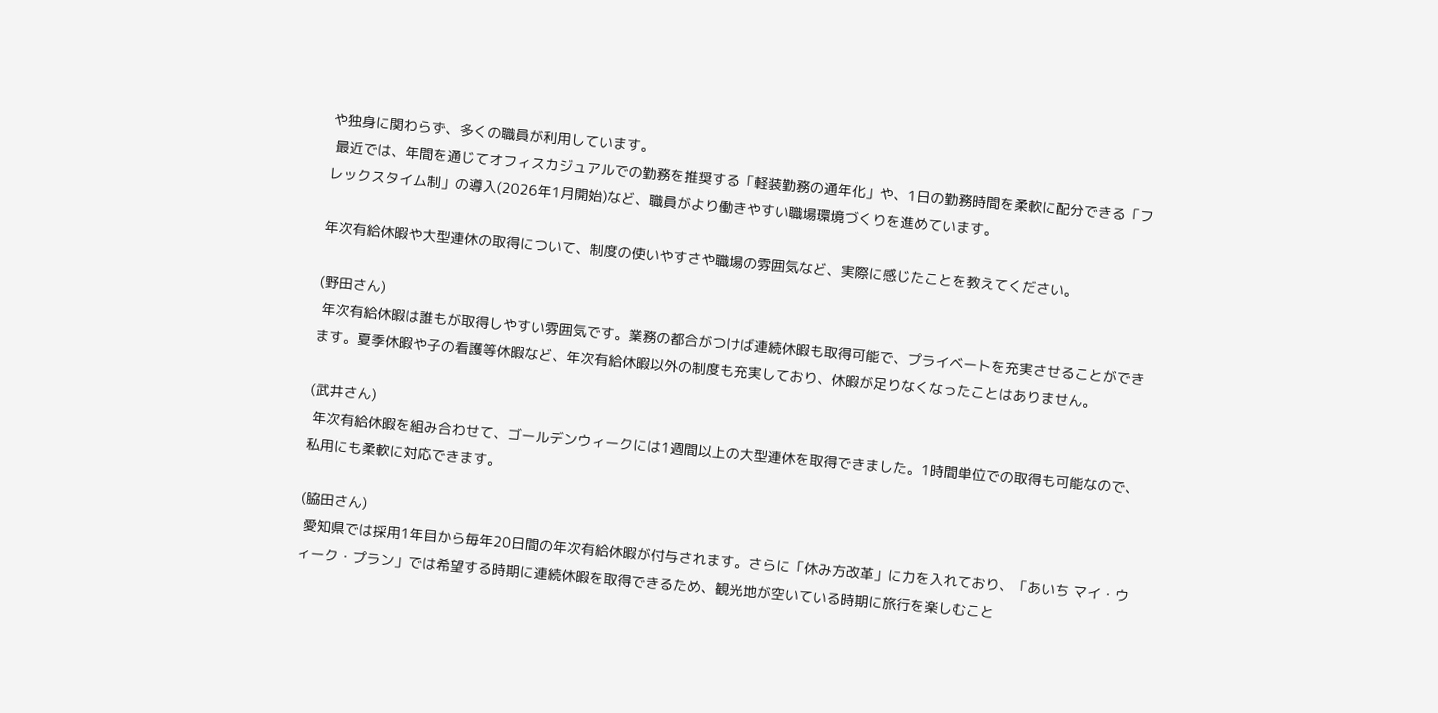や独身に関わらず、多くの職員が利用しています。
 最近では、年間を通じてオフィスカジュアルでの勤務を推奨する「軽装勤務の通年化」や、1日の勤務時間を柔軟に配分できる「フレックスタイム制」の導入(2026年1月開始)など、職員がより働きやすい職場環境づくりを進めています。

年次有給休暇や大型連休の取得について、制度の使いやすさや職場の雰囲気など、実際に感じたことを教えてください。

(野田さん)
 年次有給休暇は誰もが取得しやすい雰囲気です。業務の都合がつけば連続休暇も取得可能で、プライベートを充実させることができます。夏季休暇や子の看護等休暇など、年次有給休暇以外の制度も充実しており、休暇が足りなくなったことはありません。

(武井さん)
 年次有給休暇を組み合わせて、ゴールデンウィークには1週間以上の大型連休を取得できました。1時間単位での取得も可能なので、私用にも柔軟に対応できます。

(脇田さん)
 愛知県では採用1年目から毎年20日間の年次有給休暇が付与されます。さらに「休み方改革」に力を入れており、「あいち マイ・ウィーク・プラン」では希望する時期に連続休暇を取得できるため、観光地が空いている時期に旅行を楽しむこと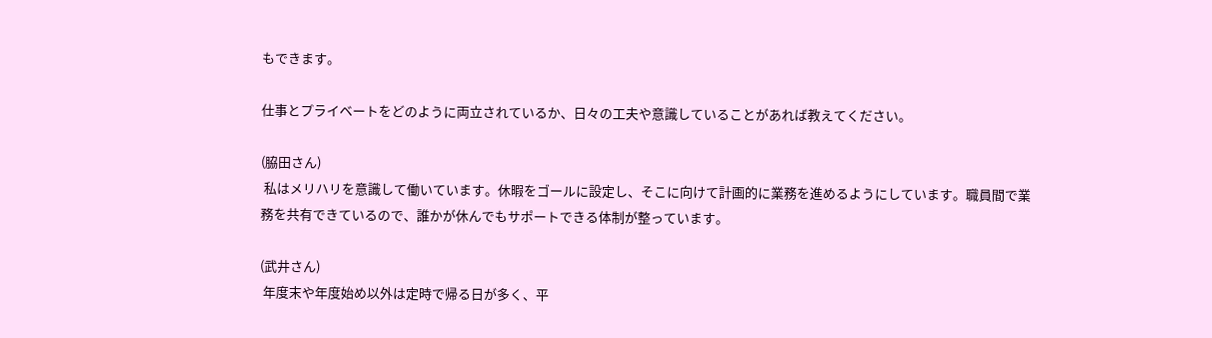もできます。

仕事とプライベートをどのように両立されているか、日々の工夫や意識していることがあれば教えてください。

(脇田さん)
 私はメリハリを意識して働いています。休暇をゴールに設定し、そこに向けて計画的に業務を進めるようにしています。職員間で業務を共有できているので、誰かが休んでもサポートできる体制が整っています。

(武井さん)
 年度末や年度始め以外は定時で帰る日が多く、平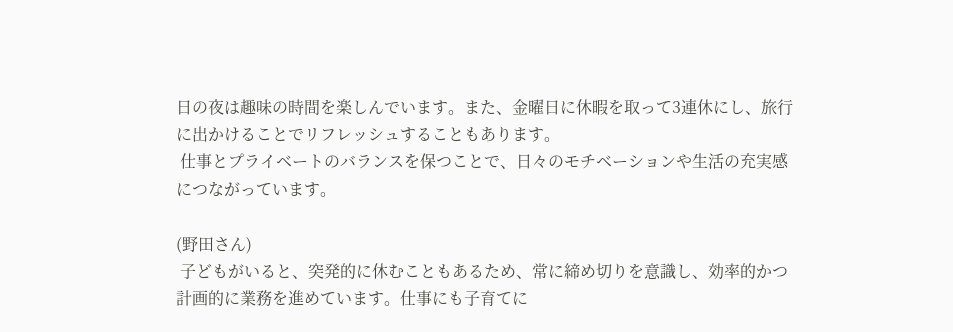日の夜は趣味の時間を楽しんでいます。また、金曜日に休暇を取って3連休にし、旅行に出かけることでリフレッシュすることもあります。
 仕事とプライベートのバランスを保つことで、日々のモチベーションや生活の充実感につながっています。

(野田さん)
 子どもがいると、突発的に休むこともあるため、常に締め切りを意識し、効率的かつ計画的に業務を進めています。仕事にも子育てに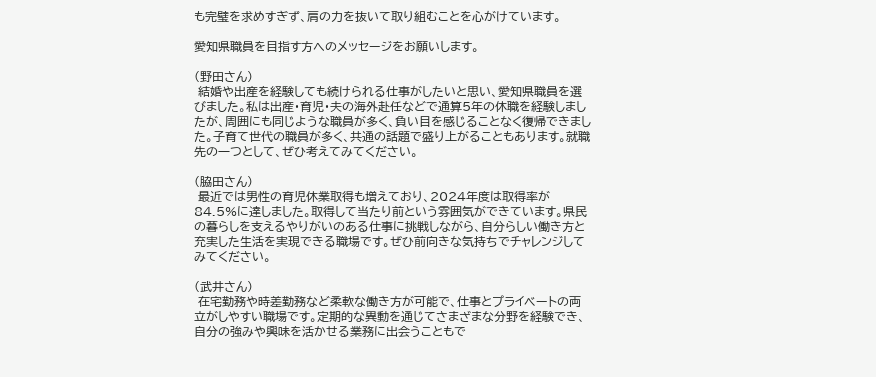も完璧を求めすぎず、肩の力を抜いて取り組むことを心がけています。

愛知県職員を目指す方へのメッセージをお願いします。

(野田さん)
 結婚や出産を経験しても続けられる仕事がしたいと思い、愛知県職員を選びました。私は出産・育児・夫の海外赴任などで通算5年の休職を経験しましたが、周囲にも同じような職員が多く、負い目を感じることなく復帰できました。子育て世代の職員が多く、共通の話題で盛り上がることもあります。就職先の一つとして、ぜひ考えてみてください。

(脇田さん)
 最近では男性の育児休業取得も増えており、2024年度は取得率が84.5%に達しました。取得して当たり前という雰囲気ができています。県民の暮らしを支えるやりがいのある仕事に挑戦しながら、自分らしい働き方と充実した生活を実現できる職場です。ぜひ前向きな気持ちでチャレンジしてみてください。

(武井さん)
 在宅勤務や時差勤務など柔軟な働き方が可能で、仕事とプライベートの両立がしやすい職場です。定期的な異動を通じてさまざまな分野を経験でき、自分の強みや興味を活かせる業務に出会うこともで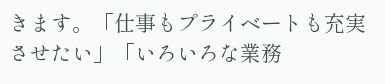きます。「仕事もプライベートも充実させたい」「いろいろな業務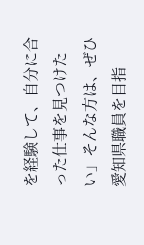を経験して、自分に合った仕事を見つけたい」そんな方は、ぜひ愛知県職員を目指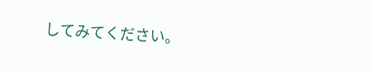してみてください。